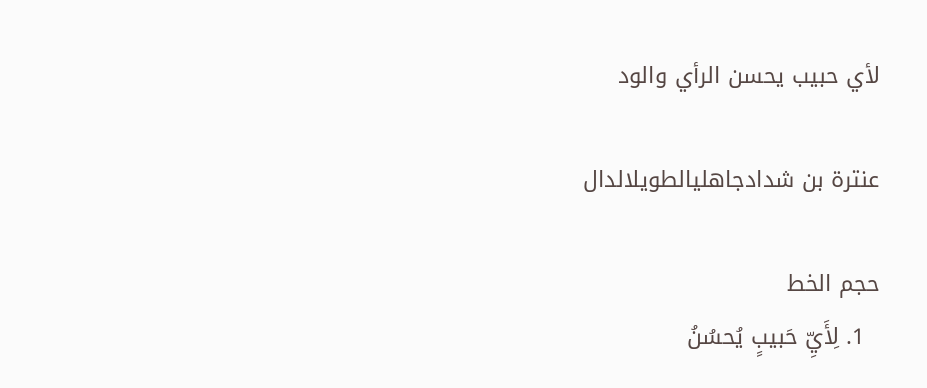لأي حبيب يحسن الرأي والود

عنترة بن شدادجاهليالطويلالدال

حجم الخط
  1. لِأَيِّ حَبيبٍ يُحسُنُ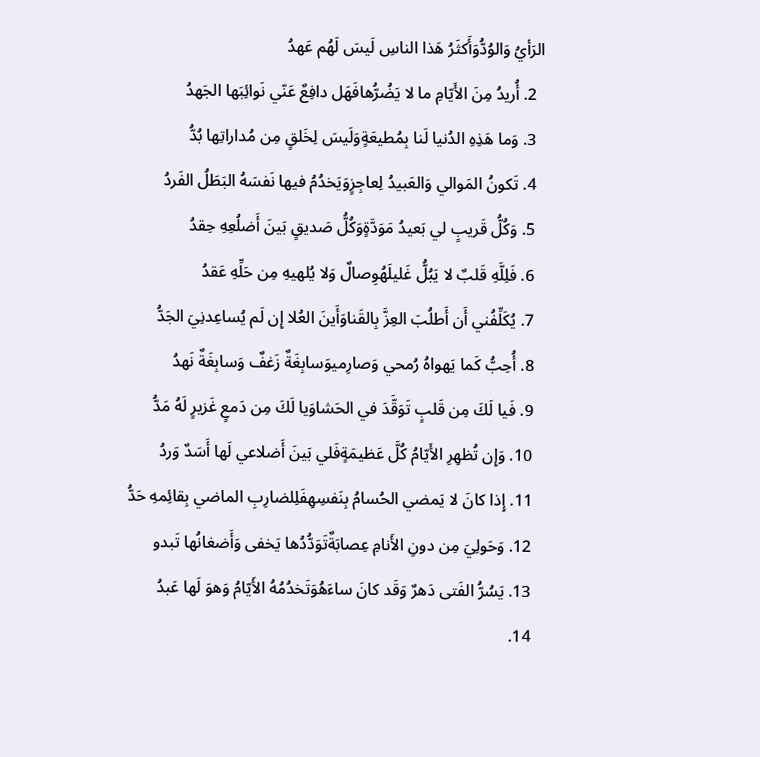الرَأيُ وَالوُدُّوَأَكثَرُ هَذا الناسِ لَيسَ لَهُم عَهدُ
  2. أُريدُ مِنَ الأَيّامِ ما لا يَضُرُّهافَهَل دافِعٌ عَنّي نَوائِبَها الجَهدُ
  3. وَما هَذِهِ الدُنيا لَنا بِمُطيعَةٍوَلَيسَ لِخَلقٍ مِن مُداراتِها بُدُّ
  4. تَكونُ المَوالي وَالعَبيدُ لِعاجِزٍوَيَخدُمُ فيها نَفسَهُ البَطَلُ الفَردُ
  5. وَكُلُّ قَريبٍ لي بَعيدُ مَوَدَّةٍوَكُلُّ صَديقٍ بَينَ أَضلُعِهِ حِقدُ
  6. فَلِلَّهِ قَلبٌ لا يَبُلُّ غَليلَهُوِصالٌ وَلا يُلهيهِ مِن حَلِّهِ عَقدُ
  7. يُكَلِّفُني أَن أَطلُبَ العِزَّ بِالقَناوَأَينَ العُلا إِن لَم يُساعِدنِيَ الجَدُّ
  8. أُحِبُّ كَما يَهواهُ رُمحي وَصارِميوَسابِغَةٌ زَغفٌ وَسابِغَةٌ نَهدُ
  9. فَيا لَكَ مِن قَلبٍ تَوَقَّدَ في الحَشاوَيا لَكَ مِن دَمعٍ غَزيرٍ لَهُ مَدُّ
  10. وَإِن تُظهِرِ الأَيّامُ كُلَّ عَظيمَةٍفَلي بَينَ أَضلاعي لَها أَسَدٌ وَردُ
  11. إِذا كانَ لا يَمضي الحُسامُ بِنَفسِهِفَلِلضارِبِ الماضي بِقائِمهِ حَدُّ
  12. وَحَولِيَ مِن دونِ الأَنامِ عِصابَةٌتَوَدُّدُها يَخفى وَأَضغانُها تَبدو
  13. يَسُرُّ الفَتى دَهرٌ وَقَد كانَ ساءَهُوَتَخدُمُهُ الأَيّامُ وَهوَ لَها عَبدُ
  14.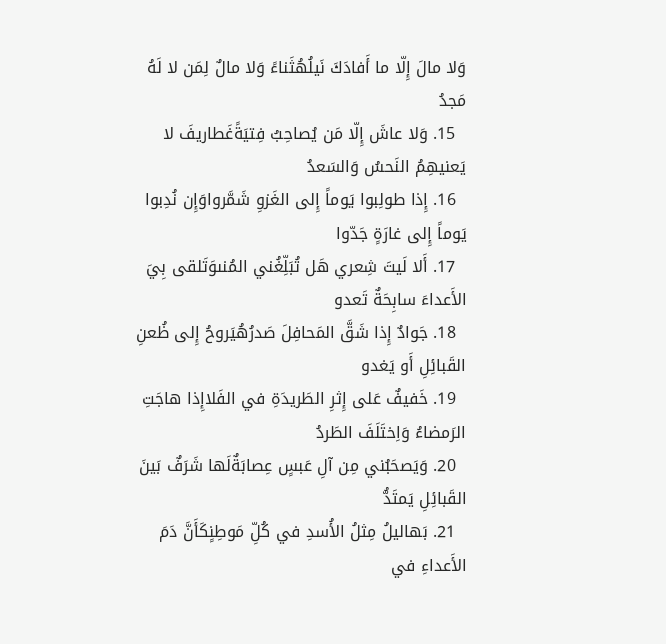وَلا مالَ إِلّا ما أَفادَكَ نَيلُهُثَناءً وَلا مالٌ لِمَن لا لَهُ مَجدُ
  15. وَلا عاشَ إِلّا مَن يُصاحِبُ فِتيَةًغَطاريفَ لا يَعنيهِمُ النَحسُ وَالسَعدُ
  16. إِذا طولِبوا يَوماً إِلى الغَزوِ شَمَّرواوَإِن نُدِبوا يَوماً إِلى غارَةٍ جَدّوا
  17. أَلا لَيتَ شِعري هَل تُبَلِّغُني المُنىوَتَلقى بِيَ الأَعداءَ سابِحَةٌ تَعدو
  18. جَوادٌ إِذا شَقَّ المَحافِلَ صَدرُهُيَروحُ إِلى ظُعنِ القَبائِلِ أَو يَغدو
  19. خَفيفٌ عَلى إِثرِ الطَريدَةِ في الفَلاإِذا هاجَتِ الرَمضاءُ وَاِختَلَفَ الطَردُ
  20. وَيَصحَبُني مِن آلِ عَبسٍ عِصابَةٌلَها شَرَفٌ بَينَ القَبائِلِ يَمتَدُّ
  21. بَهاليلُ مِثلُ الأُسدِ في كُلِّ مَوطِنٍكَأَنَّ دَمَ الأَعداءِ في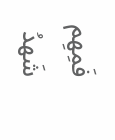فَمِهِم شَهدُ